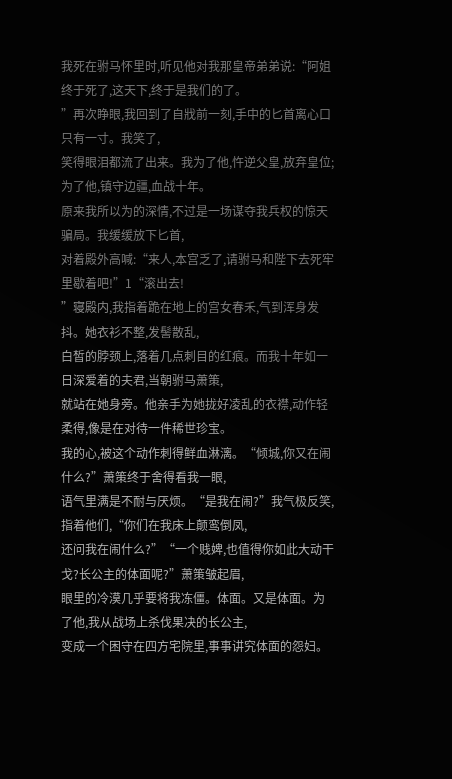我死在驸马怀里时,听见他对我那皇帝弟弟说:“阿姐终于死了,这天下,终于是我们的了。
”再次睁眼,我回到了自戕前一刻,手中的匕首离心口只有一寸。我笑了,
笑得眼泪都流了出来。我为了他,忤逆父皇,放弃皇位;为了他,镇守边疆,血战十年。
原来我所以为的深情,不过是一场谋夺我兵权的惊天骗局。我缓缓放下匕首,
对着殿外高喊:“来人,本宫乏了,请驸马和陛下去死牢里歇着吧!”1“滚出去!
”寝殿内,我指着跪在地上的宫女春禾,气到浑身发抖。她衣衫不整,发髻散乱,
白皙的脖颈上,落着几点刺目的红痕。而我十年如一日深爱着的夫君,当朝驸马萧策,
就站在她身旁。他亲手为她拢好凌乱的衣襟,动作轻柔得,像是在对待一件稀世珍宝。
我的心,被这个动作刺得鲜血淋漓。“倾城,你又在闹什么?”萧策终于舍得看我一眼,
语气里满是不耐与厌烦。“是我在闹?”我气极反笑,指着他们,“你们在我床上颠鸾倒凤,
还问我在闹什么?”“一个贱婢,也值得你如此大动干戈?长公主的体面呢?”萧策皱起眉,
眼里的冷漠几乎要将我冻僵。体面。又是体面。为了他,我从战场上杀伐果决的长公主,
变成一个困守在四方宅院里,事事讲究体面的怨妇。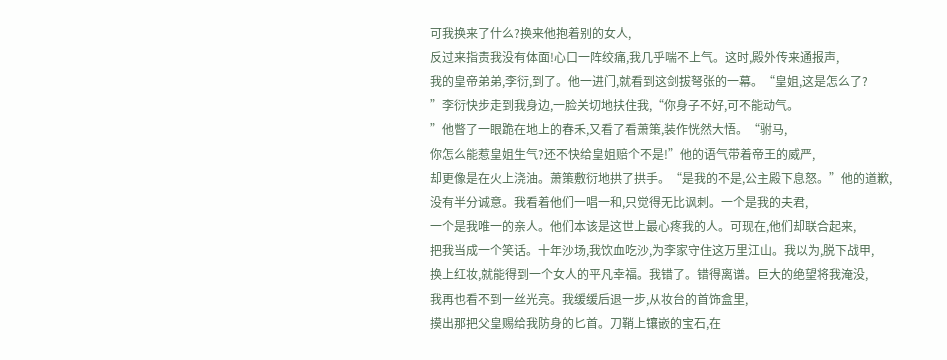可我换来了什么?换来他抱着别的女人,
反过来指责我没有体面!心口一阵绞痛,我几乎喘不上气。这时,殿外传来通报声,
我的皇帝弟弟,李衍,到了。他一进门,就看到这剑拔弩张的一幕。“皇姐,这是怎么了?
”李衍快步走到我身边,一脸关切地扶住我,“你身子不好,可不能动气。
”他瞥了一眼跪在地上的春禾,又看了看萧策,装作恍然大悟。“驸马,
你怎么能惹皇姐生气?还不快给皇姐赔个不是!”他的语气带着帝王的威严,
却更像是在火上浇油。萧策敷衍地拱了拱手。“是我的不是,公主殿下息怒。”他的道歉,
没有半分诚意。我看着他们一唱一和,只觉得无比讽刺。一个是我的夫君,
一个是我唯一的亲人。他们本该是这世上最心疼我的人。可现在,他们却联合起来,
把我当成一个笑话。十年沙场,我饮血吃沙,为李家守住这万里江山。我以为,脱下战甲,
换上红妆,就能得到一个女人的平凡幸福。我错了。错得离谱。巨大的绝望将我淹没,
我再也看不到一丝光亮。我缓缓后退一步,从妆台的首饰盒里,
摸出那把父皇赐给我防身的匕首。刀鞘上镶嵌的宝石,在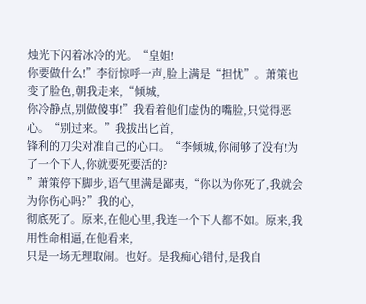烛光下闪着冰冷的光。“皇姐!
你要做什么!”李衍惊呼一声,脸上满是“担忧”。萧策也变了脸色,朝我走来,“倾城,
你冷静点,别做傻事!”我看着他们虚伪的嘴脸,只觉得恶心。“别过来。”我拔出匕首,
锋利的刀尖对准自己的心口。“李倾城,你闹够了没有!为了一个下人,你就要死要活的?
”萧策停下脚步,语气里满是鄙夷,“你以为你死了,我就会为你伤心吗?”我的心,
彻底死了。原来,在他心里,我连一个下人都不如。原来,我用性命相逼,在他看来,
只是一场无理取闹。也好。是我痴心错付,是我自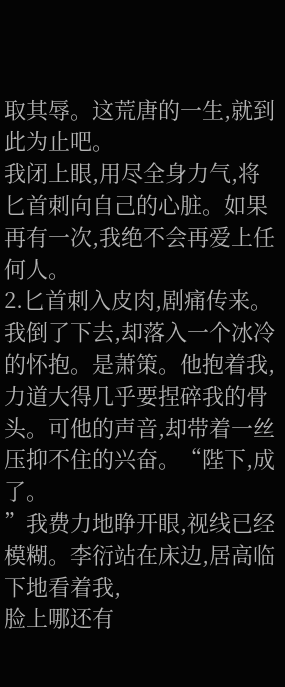取其辱。这荒唐的一生,就到此为止吧。
我闭上眼,用尽全身力气,将匕首刺向自己的心脏。如果再有一次,我绝不会再爱上任何人。
2.匕首刺入皮肉,剧痛传来。我倒了下去,却落入一个冰冷的怀抱。是萧策。他抱着我,
力道大得几乎要捏碎我的骨头。可他的声音,却带着一丝压抑不住的兴奋。“陛下,成了。
”我费力地睁开眼,视线已经模糊。李衍站在床边,居高临下地看着我,
脸上哪还有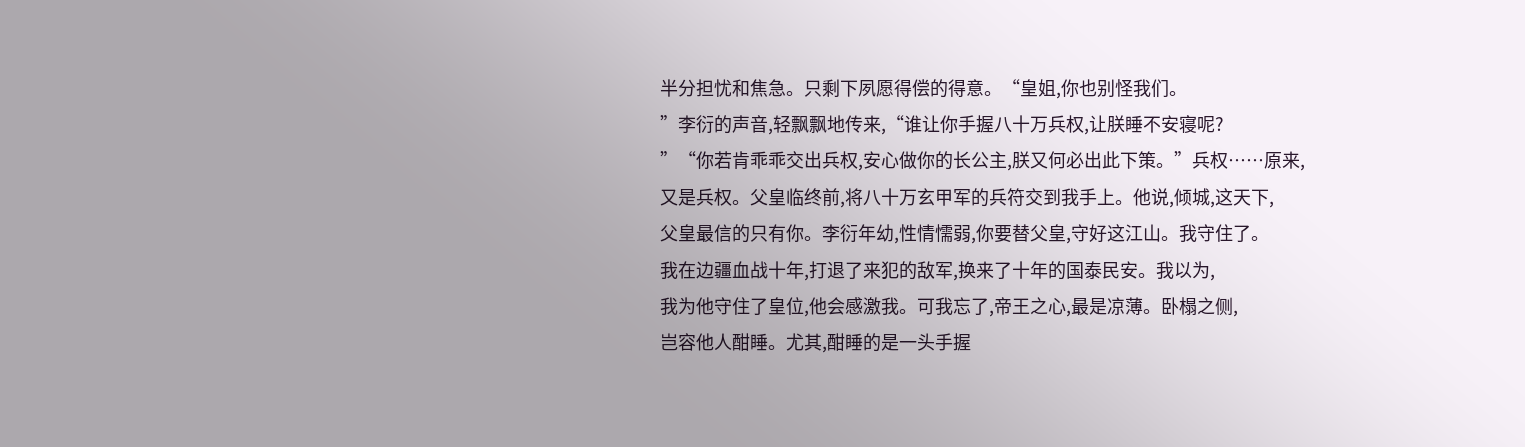半分担忧和焦急。只剩下夙愿得偿的得意。“皇姐,你也别怪我们。
”李衍的声音,轻飘飘地传来,“谁让你手握八十万兵权,让朕睡不安寝呢?
”“你若肯乖乖交出兵权,安心做你的长公主,朕又何必出此下策。”兵权……原来,
又是兵权。父皇临终前,将八十万玄甲军的兵符交到我手上。他说,倾城,这天下,
父皇最信的只有你。李衍年幼,性情懦弱,你要替父皇,守好这江山。我守住了。
我在边疆血战十年,打退了来犯的敌军,换来了十年的国泰民安。我以为,
我为他守住了皇位,他会感激我。可我忘了,帝王之心,最是凉薄。卧榻之侧,
岂容他人酣睡。尤其,酣睡的是一头手握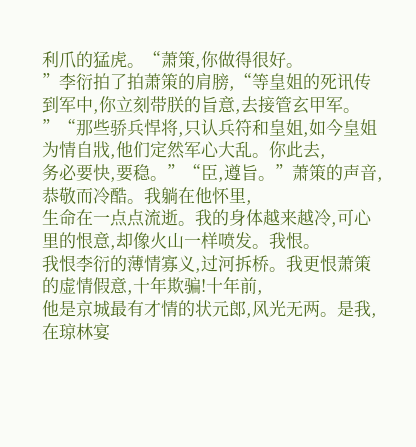利爪的猛虎。“萧策,你做得很好。
”李衍拍了拍萧策的肩膀,“等皇姐的死讯传到军中,你立刻带朕的旨意,去接管玄甲军。
”“那些骄兵悍将,只认兵符和皇姐,如今皇姐为情自戕,他们定然军心大乱。你此去,
务必要快,要稳。”“臣,遵旨。”萧策的声音,恭敬而冷酷。我躺在他怀里,
生命在一点点流逝。我的身体越来越冷,可心里的恨意,却像火山一样喷发。我恨。
我恨李衍的薄情寡义,过河拆桥。我更恨萧策的虚情假意,十年欺骗!十年前,
他是京城最有才情的状元郎,风光无两。是我,在琼林宴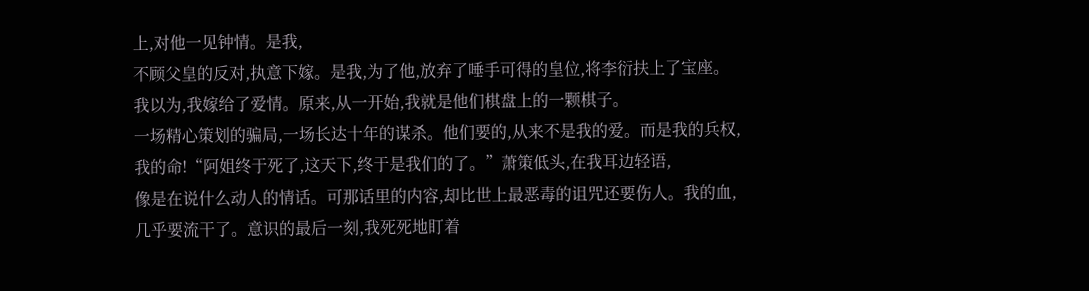上,对他一见钟情。是我,
不顾父皇的反对,执意下嫁。是我,为了他,放弃了唾手可得的皇位,将李衍扶上了宝座。
我以为,我嫁给了爱情。原来,从一开始,我就是他们棋盘上的一颗棋子。
一场精心策划的骗局,一场长达十年的谋杀。他们要的,从来不是我的爱。而是我的兵权,
我的命!“阿姐终于死了,这天下,终于是我们的了。”萧策低头,在我耳边轻语,
像是在说什么动人的情话。可那话里的内容,却比世上最恶毒的诅咒还要伤人。我的血,
几乎要流干了。意识的最后一刻,我死死地盯着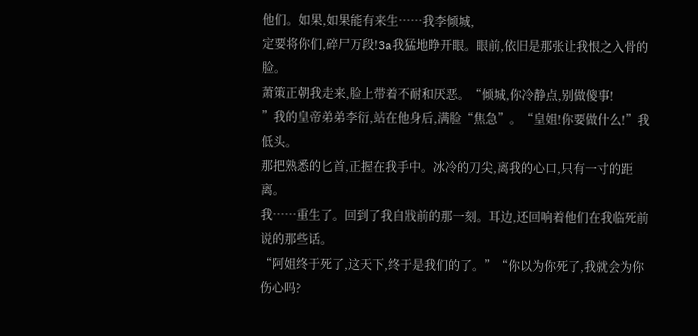他们。如果,如果能有来生……我李倾城,
定要将你们,碎尸万段!3a我猛地睁开眼。眼前,依旧是那张让我恨之入骨的脸。
萧策正朝我走来,脸上带着不耐和厌恶。“倾城,你冷静点,别做傻事!
”我的皇帝弟弟李衍,站在他身后,满脸“焦急”。“皇姐!你要做什么!”我低头。
那把熟悉的匕首,正握在我手中。冰冷的刀尖,离我的心口,只有一寸的距离。
我……重生了。回到了我自戕前的那一刻。耳边,还回响着他们在我临死前说的那些话。
“阿姐终于死了,这天下,终于是我们的了。”“你以为你死了,我就会为你伤心吗?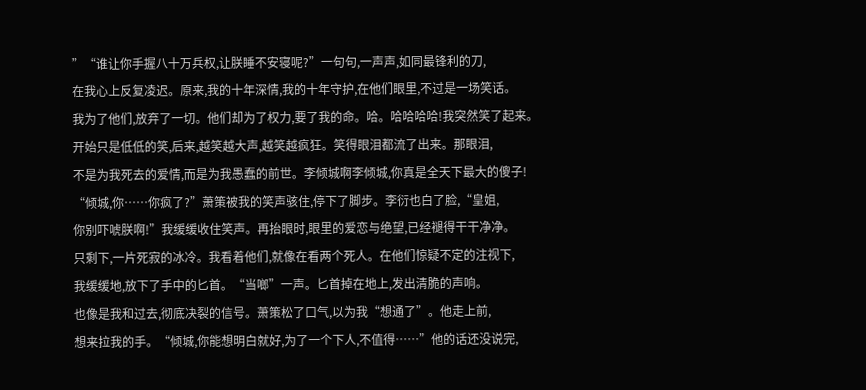”“谁让你手握八十万兵权,让朕睡不安寝呢?”一句句,一声声,如同最锋利的刀,
在我心上反复凌迟。原来,我的十年深情,我的十年守护,在他们眼里,不过是一场笑话。
我为了他们,放弃了一切。他们却为了权力,要了我的命。哈。哈哈哈哈!我突然笑了起来。
开始只是低低的笑,后来,越笑越大声,越笑越疯狂。笑得眼泪都流了出来。那眼泪,
不是为我死去的爱情,而是为我愚蠢的前世。李倾城啊李倾城,你真是全天下最大的傻子!
“倾城,你……你疯了?”萧策被我的笑声骇住,停下了脚步。李衍也白了脸,“皇姐,
你别吓唬朕啊!”我缓缓收住笑声。再抬眼时,眼里的爱恋与绝望,已经褪得干干净净。
只剩下,一片死寂的冰冷。我看着他们,就像在看两个死人。在他们惊疑不定的注视下,
我缓缓地,放下了手中的匕首。“当啷”一声。匕首掉在地上,发出清脆的声响。
也像是我和过去,彻底决裂的信号。萧策松了口气,以为我“想通了”。他走上前,
想来拉我的手。“倾城,你能想明白就好,为了一个下人,不值得……”他的话还没说完,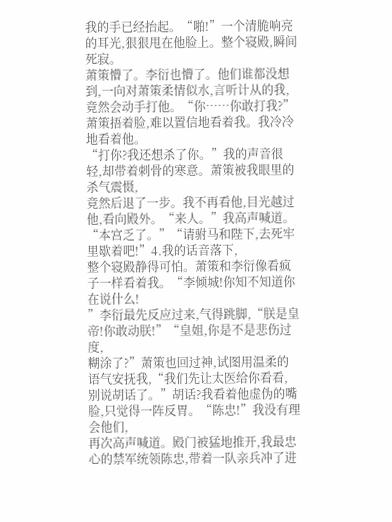我的手已经抬起。“啪!”一个清脆响亮的耳光,狠狠甩在他脸上。整个寝殿,瞬间死寂。
萧策懵了。李衍也懵了。他们谁都没想到,一向对萧策柔情似水,言听计从的我,
竟然会动手打他。“你……你敢打我?”萧策捂着脸,难以置信地看着我。我冷冷地看着他。
“打你?我还想杀了你。”我的声音很轻,却带着刺骨的寒意。萧策被我眼里的杀气震慑,
竟然后退了一步。我不再看他,目光越过他,看向殿外。“来人。”我高声喊道。
“本宫乏了。”“请驸马和陛下,去死牢里歇着吧!”4.我的话音落下,
整个寝殿静得可怕。萧策和李衍像看疯子一样看着我。“李倾城!你知不知道你在说什么!
”李衍最先反应过来,气得跳脚,“朕是皇帝!你敢动朕!”“皇姐,你是不是悲伤过度,
糊涂了?”萧策也回过神,试图用温柔的语气安抚我,“我们先让太医给你看看,
别说胡话了。”胡话?我看着他虚伪的嘴脸,只觉得一阵反胃。“陈忠!”我没有理会他们,
再次高声喊道。殿门被猛地推开,我最忠心的禁军统领陈忠,带着一队亲兵冲了进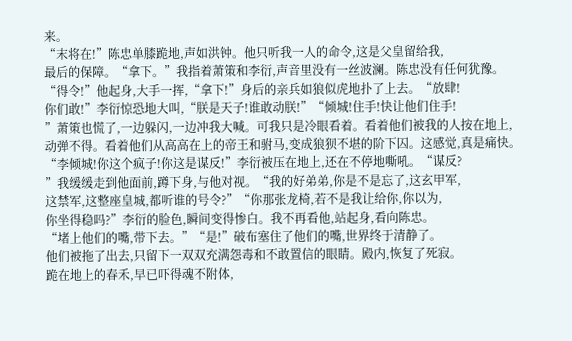来。
“末将在!”陈忠单膝跪地,声如洪钟。他只听我一人的命令,这是父皇留给我,
最后的保障。“拿下。”我指着萧策和李衍,声音里没有一丝波澜。陈忠没有任何犹豫。
“得令!”他起身,大手一挥,“拿下!”身后的亲兵如狼似虎地扑了上去。“放肆!
你们敢!”李衍惊恐地大叫,“朕是天子!谁敢动朕!”“倾城!住手!快让他们住手!
”萧策也慌了,一边躲闪,一边冲我大喊。可我只是冷眼看着。看着他们被我的人按在地上,
动弹不得。看着他们从高高在上的帝王和驸马,变成狼狈不堪的阶下囚。这感觉,真是痛快。
“李倾城!你这个疯子!你这是谋反!”李衍被压在地上,还在不停地嘶吼。“谋反?
”我缓缓走到他面前,蹲下身,与他对视。“我的好弟弟,你是不是忘了,这玄甲军,
这禁军,这整座皇城,都听谁的号令?”“你那张龙椅,若不是我让给你,你以为,
你坐得稳吗?”李衍的脸色,瞬间变得惨白。我不再看他,站起身,看向陈忠。
“堵上他们的嘴,带下去。”“是!”破布塞住了他们的嘴,世界终于清静了。
他们被拖了出去,只留下一双双充满怨毒和不敢置信的眼睛。殿内,恢复了死寂。
跪在地上的春禾,早已吓得魂不附体,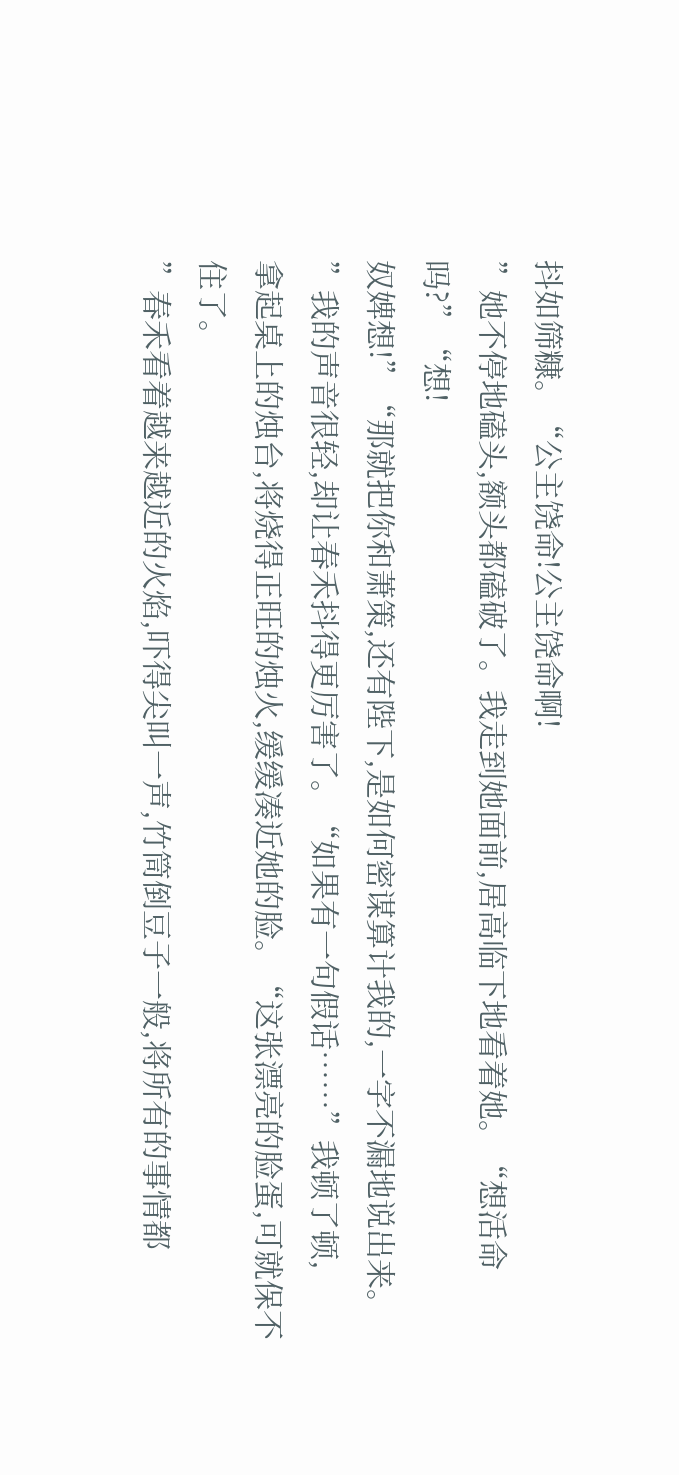抖如筛糠。“公主饶命!公主饶命啊!
”她不停地磕头,额头都磕破了。我走到她面前,居高临下地看着她。“想活命吗?”“想!
奴婢想!”“那就把你和萧策,还有陛下,是如何密谋算计我的,一字不漏地说出来。
”我的声音很轻,却让春禾抖得更厉害了。“如果有一句假话……”我顿了顿,
拿起桌上的烛台,将烧得正旺的烛火,缓缓凑近她的脸。“这张漂亮的脸蛋,可就保不住了。
”春禾看着越来越近的火焰,吓得尖叫一声,竹筒倒豆子一般,将所有的事情都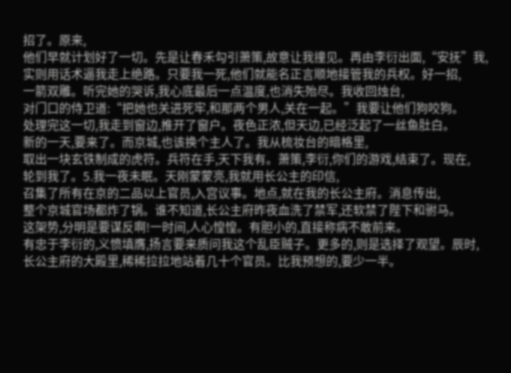招了。原来,
他们早就计划好了一切。先是让春禾勾引萧策,故意让我撞见。再由李衍出面,“安抚”我,
实则用话术逼我走上绝路。只要我一死,他们就能名正言顺地接管我的兵权。好一招,
一箭双雕。听完她的哭诉,我心底最后一点温度,也消失殆尽。我收回烛台,
对门口的侍卫道:“把她也关进死牢,和那两个男人,关在一起。”我要让他们狗咬狗。
处理完这一切,我走到窗边,推开了窗户。夜色正浓,但天边,已经泛起了一丝鱼肚白。
新的一天,要来了。而京城,也该换个主人了。我从梳妆台的暗格里,
取出一块玄铁制成的虎符。兵符在手,天下我有。萧策,李衍,你们的游戏,结束了。现在,
轮到我了。5.我一夜未眠。天刚蒙蒙亮,我就用长公主的印信,
召集了所有在京的二品以上官员,入宫议事。地点,就在我的长公主府。消息传出,
整个京城官场都炸了锅。谁不知道,长公主府昨夜血洗了禁军,还软禁了陛下和驸马。
这架势,分明是要谋反啊!一时间,人心惶惶。有胆小的,直接称病不敢前来。
有忠于李衍的,义愤填膺,扬言要来质问我这个乱臣贼子。更多的,则是选择了观望。辰时,
长公主府的大殿里,稀稀拉拉地站着几十个官员。比我预想的,要少一半。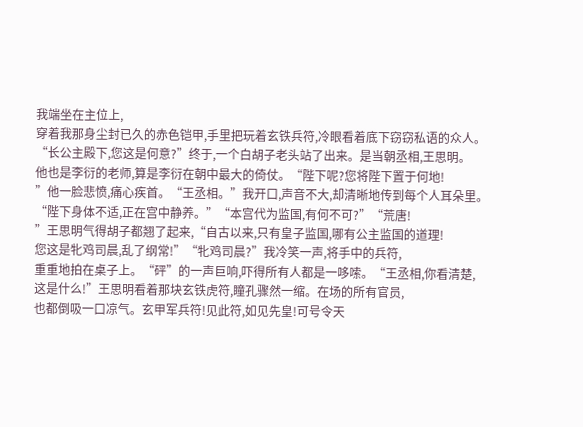我端坐在主位上,
穿着我那身尘封已久的赤色铠甲,手里把玩着玄铁兵符,冷眼看着底下窃窃私语的众人。
“长公主殿下,您这是何意?”终于,一个白胡子老头站了出来。是当朝丞相,王思明。
他也是李衍的老师,算是李衍在朝中最大的倚仗。“陛下呢?您将陛下置于何地!
”他一脸悲愤,痛心疾首。“王丞相。”我开口,声音不大,却清晰地传到每个人耳朵里。
“陛下身体不适,正在宫中静养。”“本宫代为监国,有何不可?”“荒唐!
”王思明气得胡子都翘了起来,“自古以来,只有皇子监国,哪有公主监国的道理!
您这是牝鸡司晨,乱了纲常!”“牝鸡司晨?”我冷笑一声,将手中的兵符,
重重地拍在桌子上。“砰”的一声巨响,吓得所有人都是一哆嗦。“王丞相,你看清楚,
这是什么!”王思明看着那块玄铁虎符,瞳孔骤然一缩。在场的所有官员,
也都倒吸一口凉气。玄甲军兵符!见此符,如见先皇!可号令天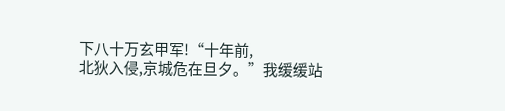下八十万玄甲军!“十年前,
北狄入侵,京城危在旦夕。”我缓缓站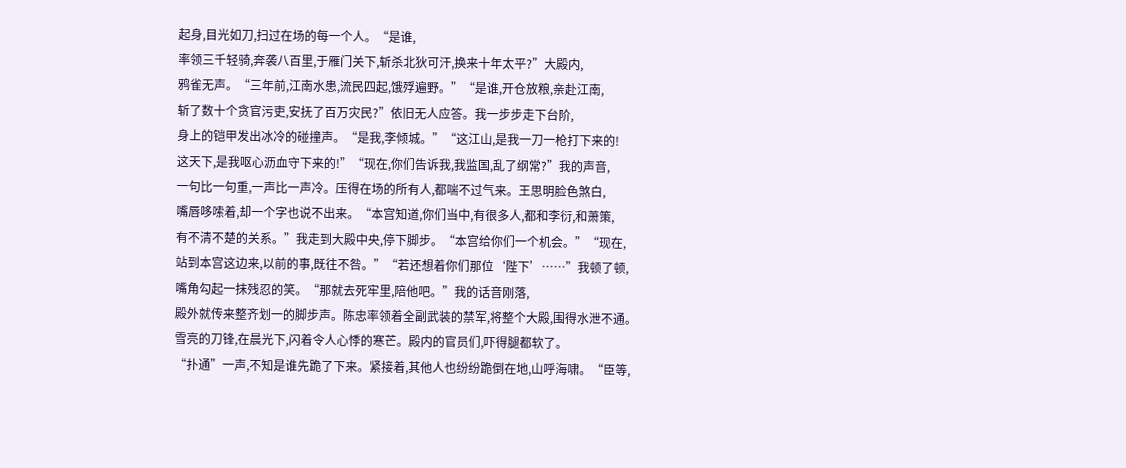起身,目光如刀,扫过在场的每一个人。“是谁,
率领三千轻骑,奔袭八百里,于雁门关下,斩杀北狄可汗,换来十年太平?”大殿内,
鸦雀无声。“三年前,江南水患,流民四起,饿殍遍野。”“是谁,开仓放粮,亲赴江南,
斩了数十个贪官污吏,安抚了百万灾民?”依旧无人应答。我一步步走下台阶,
身上的铠甲发出冰冷的碰撞声。“是我,李倾城。”“这江山,是我一刀一枪打下来的!
这天下,是我呕心沥血守下来的!”“现在,你们告诉我,我监国,乱了纲常?”我的声音,
一句比一句重,一声比一声冷。压得在场的所有人,都喘不过气来。王思明脸色煞白,
嘴唇哆嗦着,却一个字也说不出来。“本宫知道,你们当中,有很多人,都和李衍,和萧策,
有不清不楚的关系。”我走到大殿中央,停下脚步。“本宫给你们一个机会。”“现在,
站到本宫这边来,以前的事,既往不咎。”“若还想着你们那位‘陛下’……”我顿了顿,
嘴角勾起一抹残忍的笑。“那就去死牢里,陪他吧。”我的话音刚落,
殿外就传来整齐划一的脚步声。陈忠率领着全副武装的禁军,将整个大殿,围得水泄不通。
雪亮的刀锋,在晨光下,闪着令人心悸的寒芒。殿内的官员们,吓得腿都软了。
“扑通”一声,不知是谁先跪了下来。紧接着,其他人也纷纷跪倒在地,山呼海啸。“臣等,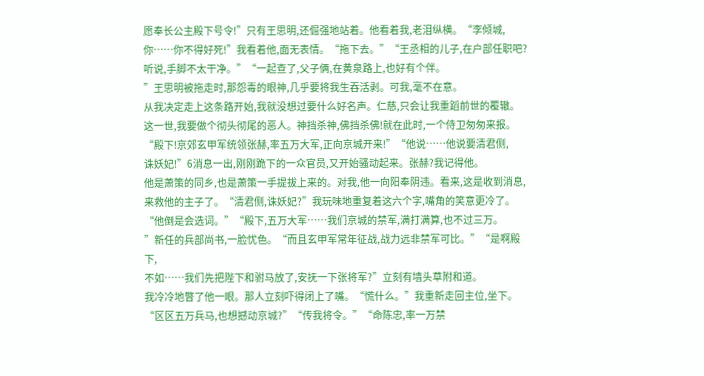愿奉长公主殿下号令!”只有王思明,还倔强地站着。他看着我,老泪纵横。“李倾城,
你……你不得好死!”我看着他,面无表情。“拖下去。”“王丞相的儿子,在户部任职吧?
听说,手脚不太干净。”“一起查了,父子俩,在黄泉路上,也好有个伴。
”王思明被拖走时,那怨毒的眼神,几乎要将我生吞活剥。可我,毫不在意。
从我决定走上这条路开始,我就没想过要什么好名声。仁慈,只会让我重蹈前世的覆辙。
这一世,我要做个彻头彻尾的恶人。神挡杀神,佛挡杀佛!就在此时,一个侍卫匆匆来报。
“殿下!京郊玄甲军统领张赫,率五万大军,正向京城开来!”“他说……他说要清君侧,
诛妖妃!”6消息一出,刚刚跪下的一众官员,又开始骚动起来。张赫?我记得他。
他是萧策的同乡,也是萧策一手提拔上来的。对我,他一向阳奉阴违。看来,这是收到消息,
来救他的主子了。“清君侧,诛妖妃?”我玩味地重复着这六个字,嘴角的笑意更冷了。
“他倒是会选词。”“殿下,五万大军……我们京城的禁军,满打满算,也不过三万。
”新任的兵部尚书,一脸忧色。“而且玄甲军常年征战,战力远非禁军可比。”“是啊殿下,
不如……我们先把陛下和驸马放了,安抚一下张将军?”立刻有墙头草附和道。
我冷冷地瞥了他一眼。那人立刻吓得闭上了嘴。“慌什么。”我重新走回主位,坐下。
“区区五万兵马,也想撼动京城?”“传我将令。”“命陈忠,率一万禁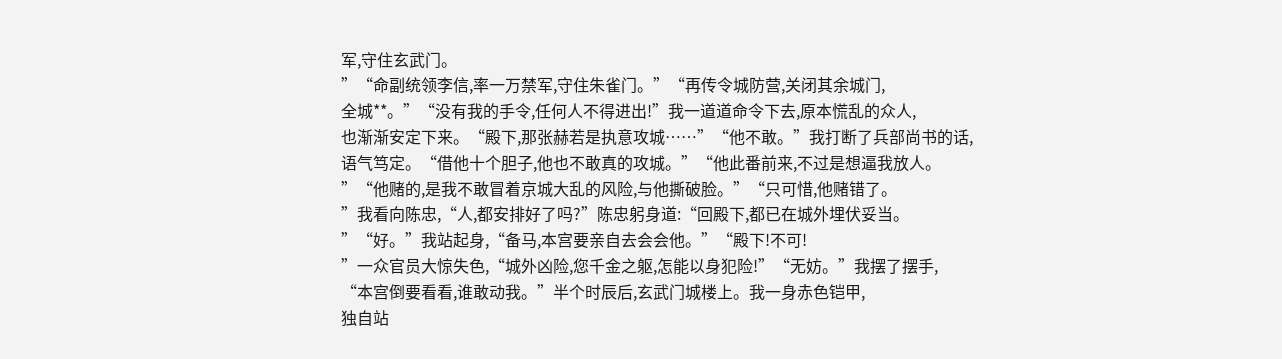军,守住玄武门。
”“命副统领李信,率一万禁军,守住朱雀门。”“再传令城防营,关闭其余城门,
全城**。”“没有我的手令,任何人不得进出!”我一道道命令下去,原本慌乱的众人,
也渐渐安定下来。“殿下,那张赫若是执意攻城……”“他不敢。”我打断了兵部尚书的话,
语气笃定。“借他十个胆子,他也不敢真的攻城。”“他此番前来,不过是想逼我放人。
”“他赌的,是我不敢冒着京城大乱的风险,与他撕破脸。”“只可惜,他赌错了。
”我看向陈忠,“人,都安排好了吗?”陈忠躬身道:“回殿下,都已在城外埋伏妥当。
”“好。”我站起身,“备马,本宫要亲自去会会他。”“殿下!不可!
”一众官员大惊失色,“城外凶险,您千金之躯,怎能以身犯险!”“无妨。”我摆了摆手,
“本宫倒要看看,谁敢动我。”半个时辰后,玄武门城楼上。我一身赤色铠甲,
独自站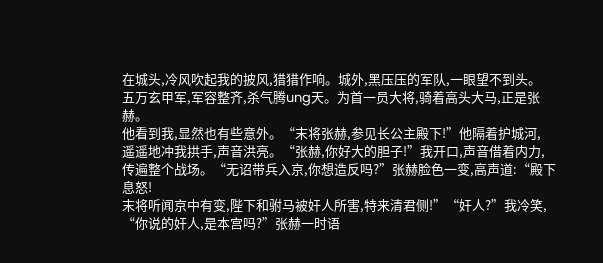在城头,冷风吹起我的披风,猎猎作响。城外,黑压压的军队,一眼望不到头。
五万玄甲军,军容整齐,杀气腾ung天。为首一员大将,骑着高头大马,正是张赫。
他看到我,显然也有些意外。“末将张赫,参见长公主殿下!”他隔着护城河,
遥遥地冲我拱手,声音洪亮。“张赫,你好大的胆子!”我开口,声音借着内力,
传遍整个战场。“无诏带兵入京,你想造反吗?”张赫脸色一变,高声道:“殿下息怒!
末将听闻京中有变,陛下和驸马被奸人所害,特来清君侧!”“奸人?”我冷笑,
“你说的奸人,是本宫吗?”张赫一时语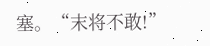塞。“末将不敢!”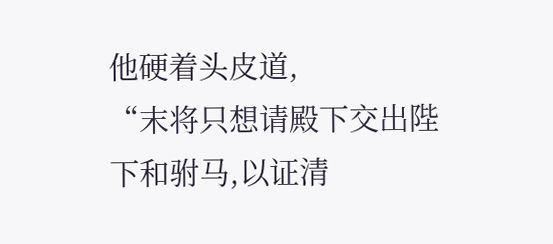他硬着头皮道,
“末将只想请殿下交出陛下和驸马,以证清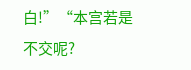白!”“本宫若是不交呢?